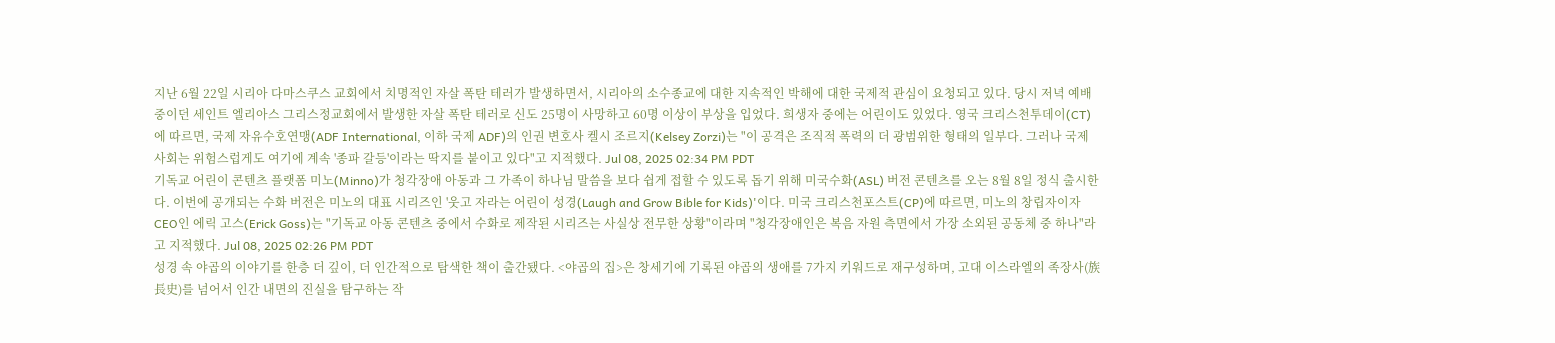지난 6월 22일 시리아 다마스쿠스 교회에서 치명적인 자살 폭탄 테러가 발생하면서, 시리아의 소수종교에 대한 지속적인 박해에 대한 국제적 관심이 요청되고 있다. 당시 저녁 예배 중이던 세인트 엘리아스 그리스정교회에서 발생한 자살 폭탄 테러로 신도 25명이 사망하고 60명 이상이 부상을 입었다. 희생자 중에는 어린이도 있었다. 영국 크리스천투데이(CT)에 따르면, 국제 자유수호연맹(ADF International, 이하 국제 ADF)의 인권 변호사 켈시 조르지(Kelsey Zorzi)는 "이 공격은 조직적 폭력의 더 광범위한 형태의 일부다. 그러나 국제사회는 위험스럽게도 여기에 계속 '종파 갈등'이라는 딱지를 붙이고 있다"고 지적했다. Jul 08, 2025 02:34 PM PDT
기독교 어린이 콘텐츠 플랫폼 미노(Minno)가 청각장애 아동과 그 가족이 하나님 말씀을 보다 쉽게 접할 수 있도록 돕기 위해 미국수화(ASL) 버전 콘텐츠를 오는 8월 8일 정식 출시한다. 이번에 공개되는 수화 버전은 미노의 대표 시리즈인 '웃고 자라는 어린이 성경(Laugh and Grow Bible for Kids)'이다. 미국 크리스천포스트(CP)에 따르면, 미노의 창립자이자 CEO인 에릭 고스(Erick Goss)는 "기독교 아동 콘텐츠 중에서 수화로 제작된 시리즈는 사실상 전무한 상황"이라며 "청각장애인은 복음 자원 측면에서 가장 소외된 공동체 중 하나"라고 지적했다. Jul 08, 2025 02:26 PM PDT
성경 속 야곱의 이야기를 한층 더 깊이, 더 인간적으로 탐색한 책이 출간됐다. <야곱의 집>은 창세기에 기록된 야곱의 생애를 7가지 키워드로 재구성하며, 고대 이스라엘의 족장사(族長史)를 넘어서 인간 내면의 진실을 탐구하는 작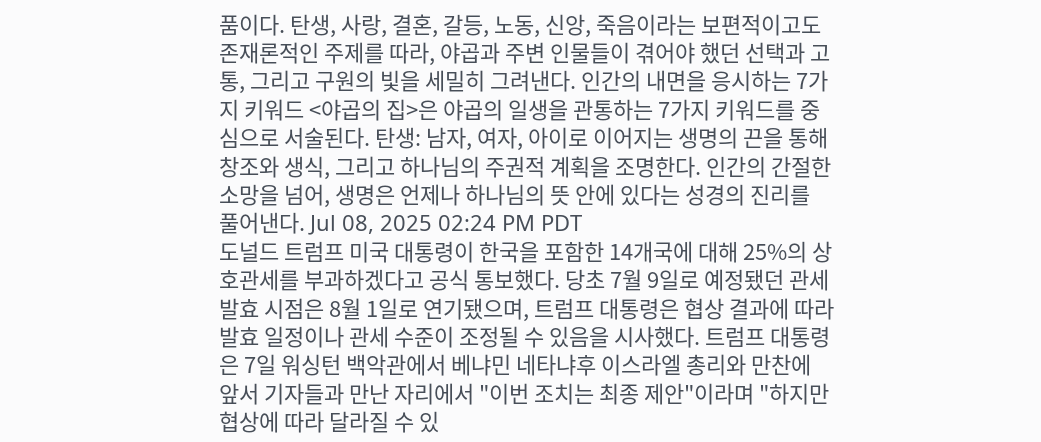품이다. 탄생, 사랑, 결혼, 갈등, 노동, 신앙, 죽음이라는 보편적이고도 존재론적인 주제를 따라, 야곱과 주변 인물들이 겪어야 했던 선택과 고통, 그리고 구원의 빛을 세밀히 그려낸다. 인간의 내면을 응시하는 7가지 키워드 <야곱의 집>은 야곱의 일생을 관통하는 7가지 키워드를 중심으로 서술된다. 탄생: 남자, 여자, 아이로 이어지는 생명의 끈을 통해 창조와 생식, 그리고 하나님의 주권적 계획을 조명한다. 인간의 간절한 소망을 넘어, 생명은 언제나 하나님의 뜻 안에 있다는 성경의 진리를 풀어낸다. Jul 08, 2025 02:24 PM PDT
도널드 트럼프 미국 대통령이 한국을 포함한 14개국에 대해 25%의 상호관세를 부과하겠다고 공식 통보했다. 당초 7월 9일로 예정됐던 관세 발효 시점은 8월 1일로 연기됐으며, 트럼프 대통령은 협상 결과에 따라 발효 일정이나 관세 수준이 조정될 수 있음을 시사했다. 트럼프 대통령은 7일 워싱턴 백악관에서 베냐민 네타냐후 이스라엘 총리와 만찬에 앞서 기자들과 만난 자리에서 "이번 조치는 최종 제안"이라며 "하지만 협상에 따라 달라질 수 있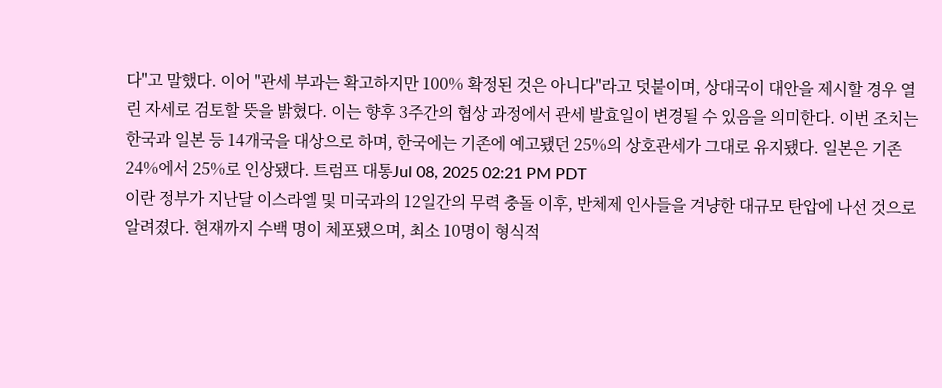다"고 말했다. 이어 "관세 부과는 확고하지만 100% 확정된 것은 아니다"라고 덧붙이며, 상대국이 대안을 제시할 경우 열린 자세로 검토할 뜻을 밝혔다. 이는 향후 3주간의 협상 과정에서 관세 발효일이 변경될 수 있음을 의미한다. 이번 조치는 한국과 일본 등 14개국을 대상으로 하며, 한국에는 기존에 예고됐던 25%의 상호관세가 그대로 유지됐다. 일본은 기존 24%에서 25%로 인상됐다. 트럼프 대통Jul 08, 2025 02:21 PM PDT
이란 정부가 지난달 이스라엘 및 미국과의 12일간의 무력 충돌 이후, 반체제 인사들을 겨냥한 대규모 탄압에 나선 것으로 알려졌다. 현재까지 수백 명이 체포됐으며, 최소 10명이 형식적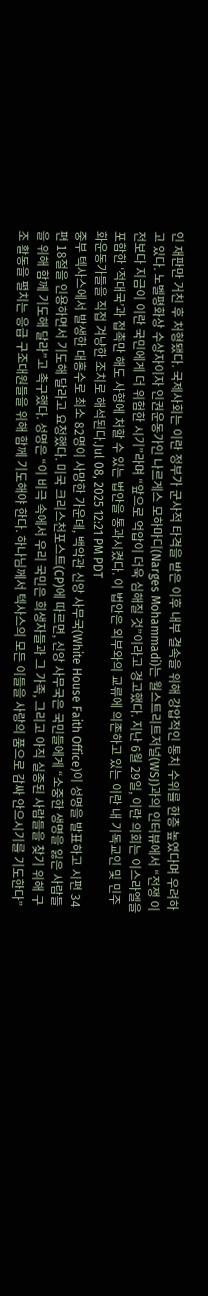인 재판만 거친 후 처형됐다. 국제사회는 이란 정부가 군사적 타격을 받은 이후 내부 결속을 위해 강압적인 통치 수위를 한층 높였다며 우려하고 있다. 노벨평화상 수상자이자 인권운동가인 나르게스 모하마디(Narges Mohammadi)는 월스트리트저널(WSJ)과의 인터뷰에서 “전쟁 이전보다 지금이 이란 국민에게 더 위험한 시기”라며 “앞으로 억압이 더욱 심해질 것”이라고 경고했다. 지난 6월 29일, 이란 의회는 이스라엘을 포함한 ‘적대국’과 접촉만 해도 사형에 처할 수 있는 법안을 통과시켰다. 이 법안은 외부와의 교류에 의존하고 있는 이란 내 기독교인 및 민주화운동가들을 직접 겨냥한 조치로 해석된다.Jul 08, 2025 12:21 PM PDT
중부 텍사스에서 발생한 대홍수로 최소 82명이 사망한 가운데, 백악관 신앙 사무국(White House Faith Office)이 성명을 발표하고 시편 34편 18절을 인용하면서 기도해 달라고 요청했다. 미국 크리스천포스트(CP)에 따르면, 신앙 사무국은 국민들에게 “소중한 생명을 잃은 사람들을 위해 함께 기도해 달라”고 촉구했다. 성명은 “이 비극 속에서 우리 국민은 희생자들과 그 가족, 그리고 아직 실종된 사람들을 찾기 위해 구조 활동을 펼치는 응급 구조대원들을 위해 함께 기도해야 한다. 하나님께서 텍사스의 모든 이들을 사랑의 품으로 감싸 안으시기를 기도한다”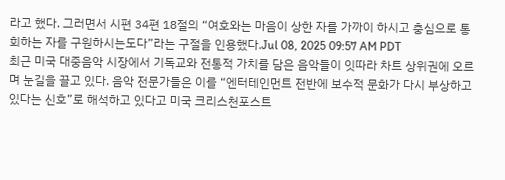라고 했다. 그러면서 시편 34편 18절의 “여호와는 마음이 상한 자를 가까이 하시고 충심으로 통회하는 자를 구원하시는도다”라는 구절을 인용했다.Jul 08, 2025 09:57 AM PDT
최근 미국 대중음악 시장에서 기독교와 전통적 가치를 담은 음악들이 잇따라 차트 상위권에 오르며 눈길을 끌고 있다. 음악 전문가들은 이를 “엔터테인먼트 전반에 보수적 문화가 다시 부상하고 있다는 신호”로 해석하고 있다고 미국 크리스천포스트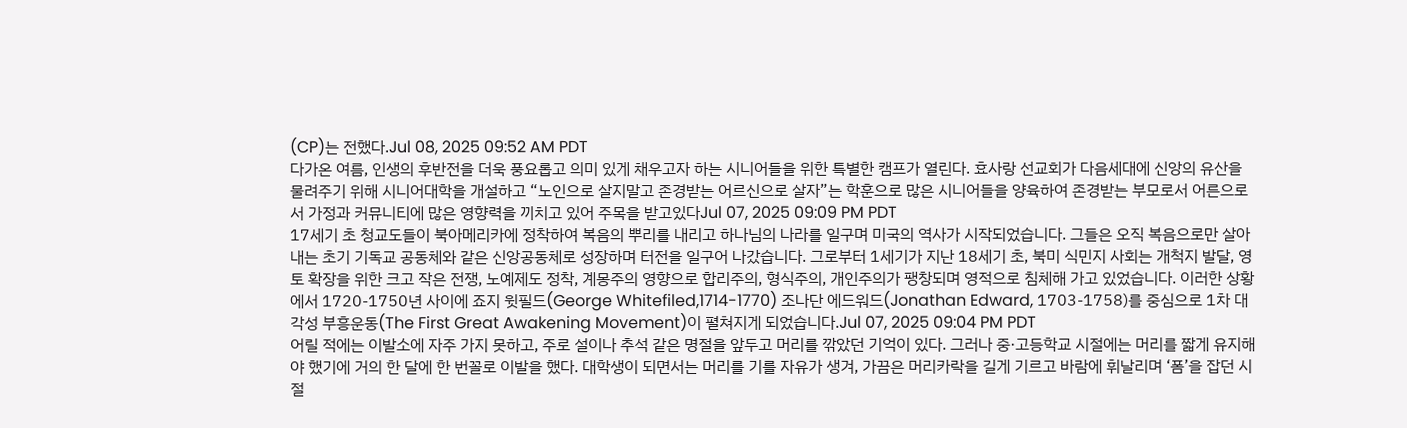(CP)는 전했다.Jul 08, 2025 09:52 AM PDT
다가온 여름, 인생의 후반전을 더욱 풍요롭고 의미 있게 채우고자 하는 시니어들을 위한 특별한 캠프가 열린다. 효사랑 선교회가 다음세대에 신앙의 유산을 물려주기 위해 시니어대학을 개설하고 “노인으로 살지말고 존경받는 어르신으로 살자”는 학훈으로 많은 시니어들을 양육하여 존경받는 부모로서 어른으로서 가정과 커뮤니티에 많은 영향력을 끼치고 있어 주목을 받고있다Jul 07, 2025 09:09 PM PDT
17세기 초 청교도들이 북아메리카에 정착하여 복음의 뿌리를 내리고 하나님의 나라를 일구며 미국의 역사가 시작되었습니다. 그들은 오직 복음으로만 살아내는 초기 기독교 공동체와 같은 신앙공동체로 성장하며 터전을 일구어 나갔습니다. 그로부터 1세기가 지난 18세기 초, 북미 식민지 사회는 개척지 발달, 영토 확장을 위한 크고 작은 전쟁, 노예제도 정착, 계몽주의 영향으로 합리주의, 형식주의, 개인주의가 팽창되며 영적으로 침체해 가고 있었습니다. 이러한 상황에서 1720-1750년 사이에 죠지 윗필드(George Whitefiled,1714-1770) 조나단 에드워드(Jonathan Edward, 1703-1758)를 중심으로 1차 대각성 부흥운동(The First Great Awakening Movement)이 펼쳐지게 되었습니다.Jul 07, 2025 09:04 PM PDT
어릴 적에는 이발소에 자주 가지 못하고, 주로 설이나 추석 같은 명절을 앞두고 머리를 깎았던 기억이 있다. 그러나 중·고등학교 시절에는 머리를 짧게 유지해야 했기에 거의 한 달에 한 번꼴로 이발을 했다. 대학생이 되면서는 머리를 기를 자유가 생겨, 가끔은 머리카락을 길게 기르고 바람에 휘날리며 ‘폼’을 잡던 시절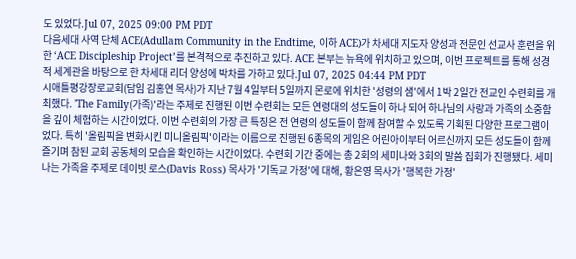도 있었다.Jul 07, 2025 09:00 PM PDT
다음세대 사역 단체 ACE(Adullam Community in the Endtime, 이하 ACE)가 차세대 지도자 양성과 전문인 선교사 훈련을 위한 ‘ACE Discipleship Project’를 본격적으로 추진하고 있다. ACE 본부는 뉴욕에 위치하고 있으며, 이번 프로젝트를 통해 성경적 세계관을 바탕으로 한 차세대 리더 양성에 박차를 가하고 있다.Jul 07, 2025 04:44 PM PDT
시애틀평강장로교회(담임 김홍연 목사)가 지난 7월 4일부터 5일까지 몬로에 위치한 '성령의 샘'에서 1박 2일간 전교인 수련회를 개최했다. 'The Family(가족)'라는 주제로 진행된 이번 수련회는 모든 연령대의 성도들이 하나 되어 하나님의 사랑과 가족의 소중함을 깊이 체험하는 시간이었다. 이번 수련회의 가장 큰 특징은 전 연령의 성도들이 함께 참여할 수 있도록 기획된 다양한 프로그램이었다. 특히 '올림픽을 변화시킨 미니올림픽'이라는 이름으로 진행된 6종목의 게임은 어린아이부터 어르신까지 모든 성도들이 함께 즐기며 참된 교회 공동체의 모습을 확인하는 시간이었다. 수련회 기간 중에는 총 2회의 세미나와 3회의 말씀 집회가 진행됐다. 세미나는 가족을 주제로 데이빗 로스(Davis Ross) 목사가 '기독교 가정'에 대해, 황은영 목사가 '행복한 가정'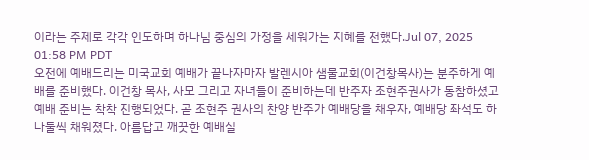이라는 주제로 각각 인도하며 하나님 중심의 가정을 세워가는 지혜를 전했다.Jul 07, 2025 01:58 PM PDT
오전에 예배드리는 미국교회 예배가 끝나자마자 발렌시아 샘물교회(이건창목사)는 분주하게 예배를 준비했다. 이건창 목사, 사모 그리고 자녀들이 준비하는데 반주자 조현주권사가 동참하셨고 예배 준비는 착착 진행되었다. 곧 조현주 권사의 찬양 반주가 예배당을 채우자, 예배당 좌석도 하나둘씩 채워졌다. 아름답고 깨끗한 예배실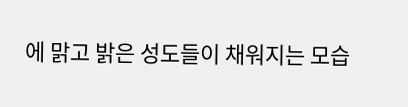에 맑고 밝은 성도들이 채워지는 모습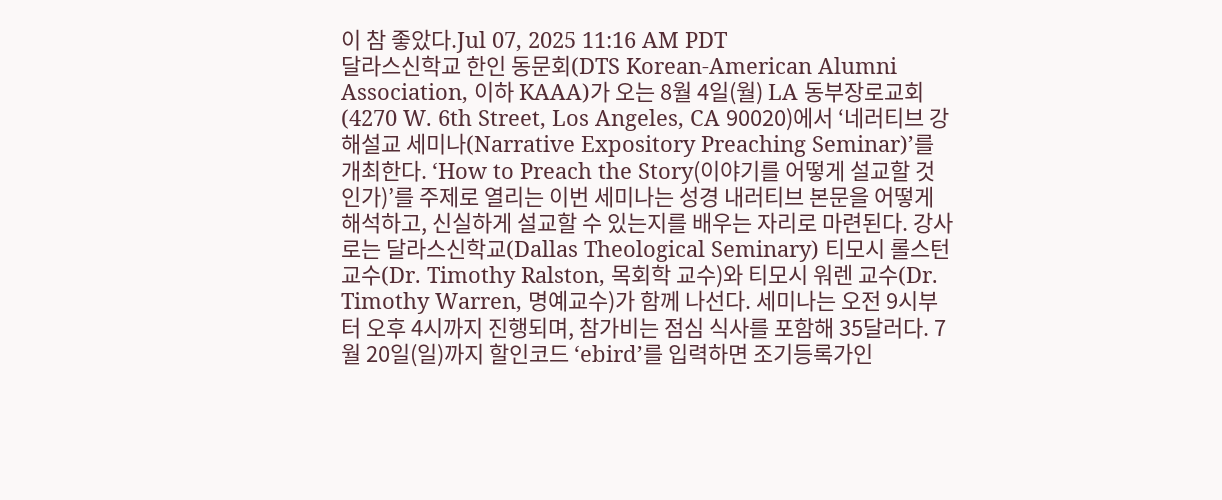이 참 좋았다.Jul 07, 2025 11:16 AM PDT
달라스신학교 한인 동문회(DTS Korean-American Alumni Association, 이하 KAAA)가 오는 8월 4일(월) LA 동부장로교회(4270 W. 6th Street, Los Angeles, CA 90020)에서 ‘네러티브 강해설교 세미나(Narrative Expository Preaching Seminar)’를 개최한다. ‘How to Preach the Story(이야기를 어떻게 설교할 것인가)’를 주제로 열리는 이번 세미나는 성경 내러티브 본문을 어떻게 해석하고, 신실하게 설교할 수 있는지를 배우는 자리로 마련된다. 강사로는 달라스신학교(Dallas Theological Seminary) 티모시 롤스턴 교수(Dr. Timothy Ralston, 목회학 교수)와 티모시 워렌 교수(Dr. Timothy Warren, 명예교수)가 함께 나선다. 세미나는 오전 9시부터 오후 4시까지 진행되며, 참가비는 점심 식사를 포함해 35달러다. 7월 20일(일)까지 할인코드 ‘ebird’를 입력하면 조기등록가인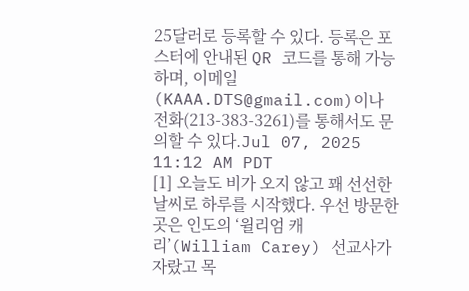25달러로 등록할 수 있다. 등록은 포스터에 안내된 QR 코드를 통해 가능하며, 이메일(KAAA.DTS@gmail.com)이나 전화(213-383-3261)를 통해서도 문의할 수 있다.Jul 07, 2025 11:12 AM PDT
[1] 오늘도 비가 오지 않고 꽤 선선한 날씨로 하루를 시작했다. 우선 방문한 곳은 인도의 ‘윌리엄 캐리’(William Carey) 선교사가 자랐고 목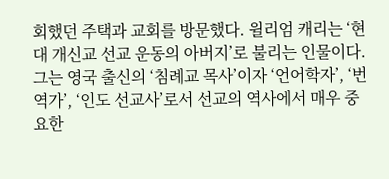회했던 주택과 교회를 방문했다. 윌리엄 캐리는 ‘현대 개신교 선교 운동의 아버지’로 불리는 인물이다. 그는 영국 출신의 ‘침례교 목사’이자 ‘언어학자’, ‘번역가’, ‘인도 선교사’로서 선교의 역사에서 매우 중요한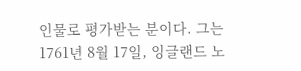인물로 평가받는 분이다. 그는 1761년 8월 17일, 잉글랜드 노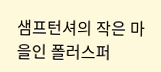샘프턴셔의 작은 마을인 폴러스퍼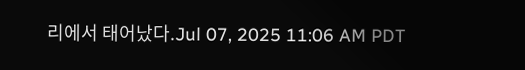리에서 태어났다.Jul 07, 2025 11:06 AM PDT